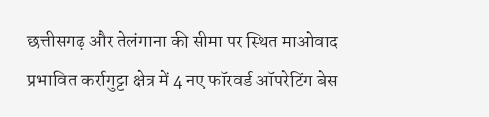छत्तीसगढ़ और तेलंगाना की सीमा पर स्थित माओवाद प्रभावित कर्रागुट्टा क्षेत्र में 4 नए फॉरवर्ड ऑपरेटिंग बेस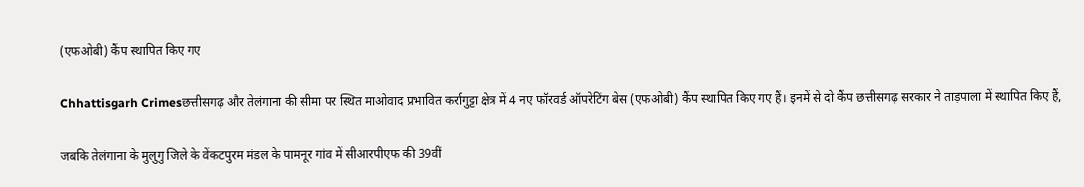(एफओबी) कैंप स्थापित किए गए

Chhattisgarh Crimesछत्तीसगढ़ और तेलंगाना की सीमा पर स्थित माओवाद प्रभावित कर्रागुट्टा क्षेत्र में 4 नए फॉरवर्ड ऑपरेटिंग बेस (एफओबी) कैंप स्थापित किए गए हैं। इनमें से दो कैंप छत्तीसगढ़ सरकार ने ताड़पाला में स्थापित किए हैं,

जबकि तेलंगाना के मुलुगु जिले के वेंकटपुरम मंडल के पामनूर गांव में सीआरपीएफ की 39वीं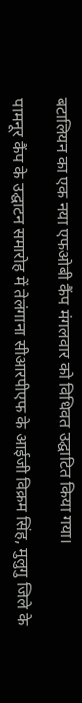बटालियन का एक नया एफओबी कैंप मंगलवार को विधिवत उद्घाटित किया गया।

पामनूर कैंप के उद्घाटन समारोह में तेलंगाना सीआरपीएफ के आईजी विक्रम सिंह, मुलुगु जिले के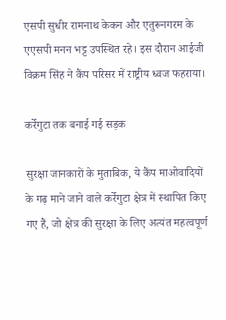एसपी सुधीर रामनाथ केकन और एतुरूनगरम के एएसपी मनन भट्ट उपस्थित रहे। इस दौरान आईजी विक्रम सिंह ने कैंप परिसर में राष्ट्रीय ध्वज फहराया।

कर्रेगुटा तक बनाई गई सड़क

सुरक्षा जानकारों के मुताबिक, ये कैंप माओवादियों के गढ़ माने जाने वाले कर्रेगुटा क्षेत्र में स्थापित किए गए हैं, जो क्षेत्र की सुरक्षा के लिए अत्यंत महत्वपूर्ण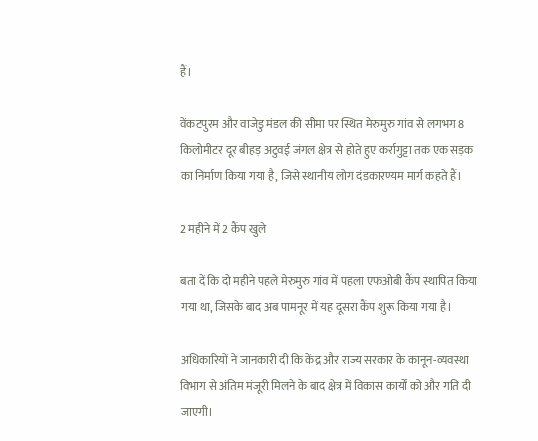हैं।

वेंकटपुरम और वाजेडु मंडल की सीमा पर स्थित मेरुमुरु गांव से लगभग 8 किलोमीटर दूर बीहड़ अटुवई जंगल क्षेत्र से होते हुए कर्रागुट्टा तक एक सड़क का निर्माण किया गया है, जिसे स्थानीय लोग दंडकारण्यम मार्ग कहते हैं।

2 महीने में 2 कैंप खुले

बता दें कि दो महीने पहले मेरुमुरु गांव में पहला एफओबी कैंप स्थापित किया गया था, जिसके बाद अब पामनूर में यह दूसरा कैंप शुरू किया गया है।

अधिकारियों ने जानकारी दी कि केंद्र और राज्य सरकार के कानून-व्यवस्था विभाग से अंतिम मंजूरी मिलने के बाद क्षेत्र में विकास कार्यों को और गति दी जाएगी।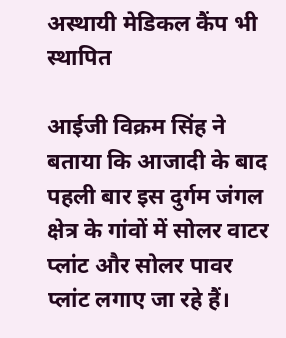अस्थायी मेडिकल कैंप भी स्थापित

आईजी विक्रम सिंह ने बताया कि आजादी के बाद पहली बार इस दुर्गम जंगल क्षेत्र के गांवों में सोलर वाटर प्लांट और सोलर पावर प्लांट लगाए जा रहे हैं।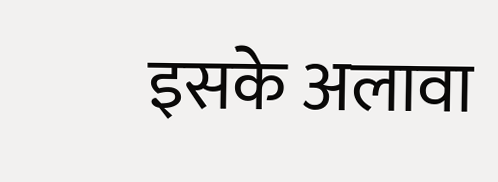इसके अलावा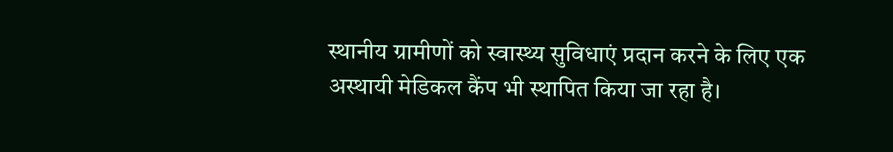स्थानीय ग्रामीणों को स्वास्थ्य सुविधाएं प्रदान करने के लिए एक अस्थायी मेडिकल कैंप भी स्थापित किया जा रहा है।